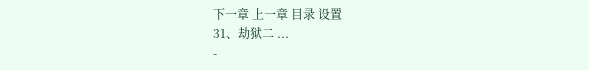下一章 上一章 目录 设置
31、劫狱二 ...
-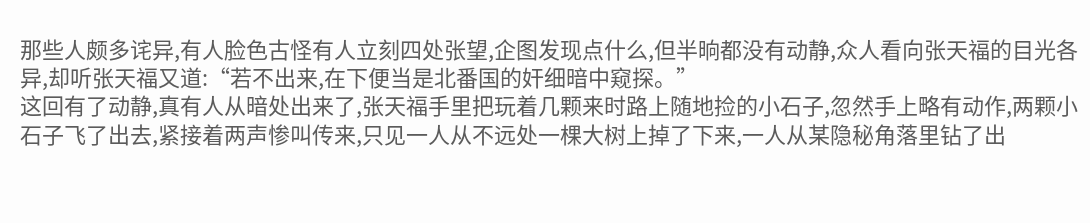那些人颇多诧异,有人脸色古怪有人立刻四处张望,企图发现点什么,但半晌都没有动静,众人看向张天福的目光各异,却听张天福又道:“若不出来,在下便当是北番国的奸细暗中窥探。”
这回有了动静,真有人从暗处出来了,张天福手里把玩着几颗来时路上随地捡的小石子,忽然手上略有动作,两颗小石子飞了出去,紧接着两声惨叫传来,只见一人从不远处一棵大树上掉了下来,一人从某隐秘角落里钻了出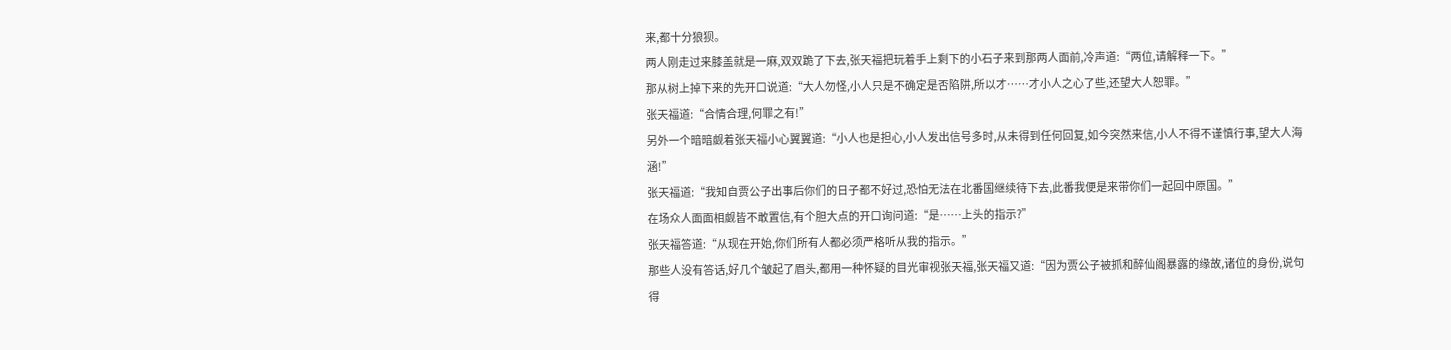来,都十分狼狈。
两人刚走过来膝盖就是一麻,双双跪了下去,张天福把玩着手上剩下的小石子来到那两人面前,冷声道:“两位,请解释一下。”
那从树上掉下来的先开口说道:“大人勿怪,小人只是不确定是否陷阱,所以才……才小人之心了些,还望大人恕罪。”
张天福道:“合情合理,何罪之有!”
另外一个暗暗觑着张天福小心翼翼道:“小人也是担心,小人发出信号多时,从未得到任何回复,如今突然来信,小人不得不谨慎行事,望大人海涵!”
张天福道:“我知自贾公子出事后你们的日子都不好过,恐怕无法在北番国继续待下去,此番我便是来带你们一起回中原国。”
在场众人面面相觑皆不敢置信,有个胆大点的开口询问道:“是……上头的指示?”
张天福答道:“从现在开始,你们所有人都必须严格听从我的指示。”
那些人没有答话,好几个皱起了眉头,都用一种怀疑的目光审视张天福,张天福又道:“因为贾公子被抓和醉仙阁暴露的缘故,诸位的身份,说句得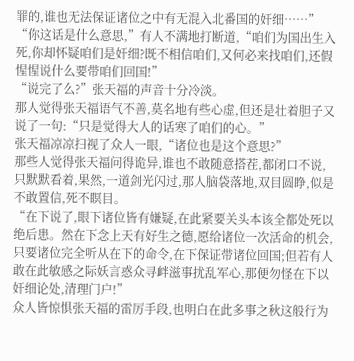罪的,谁也无法保证诸位之中有无混入北番国的奸细……”
“你这话是什么意思,”有人不满地打断道,“咱们为国出生入死,你却怀疑咱们是奸细?既不相信咱们,又何必来找咱们,还假惺惺说什么要带咱们回国!”
“说完了么?”张天福的声音十分冷淡。
那人觉得张天福语气不善,莫名地有些心虚,但还是壮着胆子又说了一句:“只是觉得大人的话寒了咱们的心。”
张天福凉凉扫视了众人一眼,“诸位也是这个意思?”
那些人觉得张天福问得诡异,谁也不敢随意搭茬,都闭口不说,只默默看着,果然,一道剑光闪过,那人脑袋落地,双目圆睁,似是不敢置信,死不瞑目。
“在下说了,眼下诸位皆有嫌疑,在此紧要关头本该全都处死以绝后患。然在下念上天有好生之德,愿给诸位一次活命的机会,只要诸位完全听从在下的命令,在下保证带诸位回国;但若有人敢在此敏感之际妖言惑众寻衅滋事扰乱军心,那便勿怪在下以奸细论处,清理门户!”
众人皆惊惧张天福的雷厉手段,也明白在此多事之秋这般行为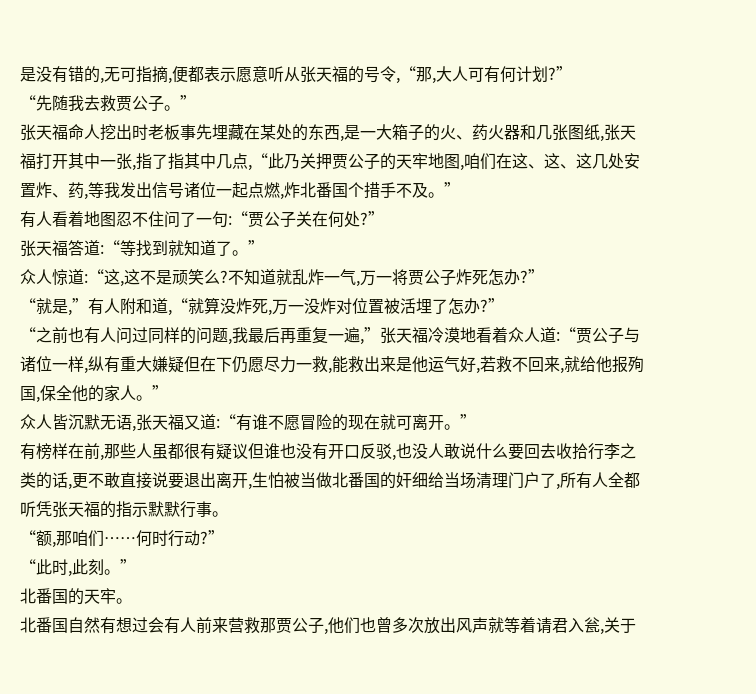是没有错的,无可指摘,便都表示愿意听从张天福的号令,“那,大人可有何计划?”
“先随我去救贾公子。”
张天福命人挖出时老板事先埋藏在某处的东西,是一大箱子的火、药火器和几张图纸,张天福打开其中一张,指了指其中几点,“此乃关押贾公子的天牢地图,咱们在这、这、这几处安置炸、药,等我发出信号诸位一起点燃,炸北番国个措手不及。”
有人看着地图忍不住问了一句:“贾公子关在何处?”
张天福答道:“等找到就知道了。”
众人惊道:“这,这不是顽笑么?不知道就乱炸一气,万一将贾公子炸死怎办?”
“就是,”有人附和道,“就算没炸死,万一没炸对位置被活埋了怎办?”
“之前也有人问过同样的问题,我最后再重复一遍,”张天福冷漠地看着众人道:“贾公子与诸位一样,纵有重大嫌疑但在下仍愿尽力一救,能救出来是他运气好,若救不回来,就给他报殉国,保全他的家人。”
众人皆沉默无语,张天福又道:“有谁不愿冒险的现在就可离开。”
有榜样在前,那些人虽都很有疑议但谁也没有开口反驳,也没人敢说什么要回去收拾行李之类的话,更不敢直接说要退出离开,生怕被当做北番国的奸细给当场清理门户了,所有人全都听凭张天福的指示默默行事。
“额,那咱们……何时行动?”
“此时,此刻。”
北番国的天牢。
北番国自然有想过会有人前来营救那贾公子,他们也曾多次放出风声就等着请君入瓮,关于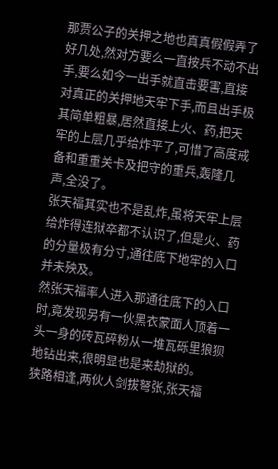那贾公子的关押之地也真真假假弄了好几处,然对方要么一直按兵不动不出手,要么如今一出手就直击要害,直接对真正的关押地天牢下手,而且出手极其简单粗暴,居然直接上火、药,把天牢的上层几乎给炸平了,可惜了高度戒备和重重关卡及把守的重兵,轰隆几声,全没了。
张天福其实也不是乱炸,虽将天牢上层给炸得连狱卒都不认识了,但是火、药的分量极有分寸,通往底下地牢的入口并未殃及。
然张天福率人进入那通往底下的入口时,竟发现另有一伙黑衣蒙面人顶着一头一身的砖瓦碎粉从一堆瓦砾里狼狈地钻出来,很明显也是来劫狱的。
狭路相逢,两伙人剑拔弩张,张天福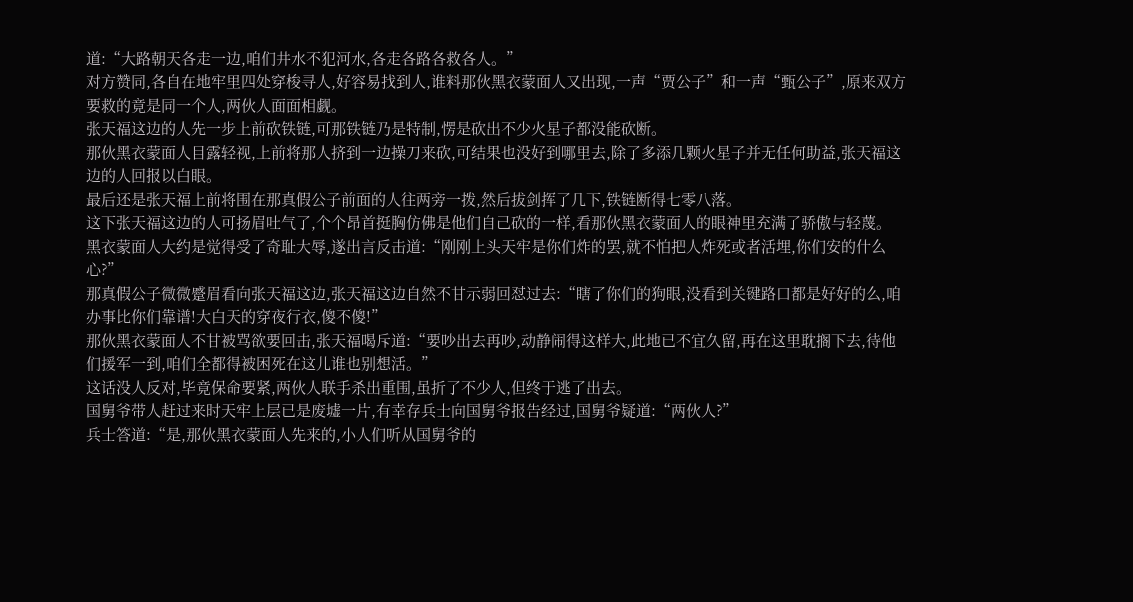道:“大路朝天各走一边,咱们井水不犯河水,各走各路各救各人。”
对方赞同,各自在地牢里四处穿梭寻人,好容易找到人,谁料那伙黑衣蒙面人又出现,一声“贾公子”和一声“甄公子”,原来双方要救的竟是同一个人,两伙人面面相觑。
张天福这边的人先一步上前砍铁链,可那铁链乃是特制,愣是砍出不少火星子都没能砍断。
那伙黑衣蒙面人目露轻视,上前将那人挤到一边操刀来砍,可结果也没好到哪里去,除了多添几颗火星子并无任何助益,张天福这边的人回报以白眼。
最后还是张天福上前将围在那真假公子前面的人往两旁一拨,然后拔剑挥了几下,铁链断得七零八落。
这下张天福这边的人可扬眉吐气了,个个昂首挺胸仿佛是他们自己砍的一样,看那伙黑衣蒙面人的眼神里充满了骄傲与轻蔑。
黑衣蒙面人大约是觉得受了奇耻大辱,遂出言反击道:“刚刚上头天牢是你们炸的罢,就不怕把人炸死或者活埋,你们安的什么心?”
那真假公子微微蹙眉看向张天福这边,张天福这边自然不甘示弱回怼过去:“瞎了你们的狗眼,没看到关键路口都是好好的么,咱办事比你们靠谱!大白天的穿夜行衣,傻不傻!”
那伙黑衣蒙面人不甘被骂欲要回击,张天福喝斥道:“要吵出去再吵,动静闹得这样大,此地已不宜久留,再在这里耽搁下去,待他们援军一到,咱们全都得被困死在这儿谁也别想活。”
这话没人反对,毕竟保命要紧,两伙人联手杀出重围,虽折了不少人,但终于逃了出去。
国舅爷带人赶过来时天牢上层已是废墟一片,有幸存兵士向国舅爷报告经过,国舅爷疑道:“两伙人?”
兵士答道:“是,那伙黑衣蒙面人先来的,小人们听从国舅爷的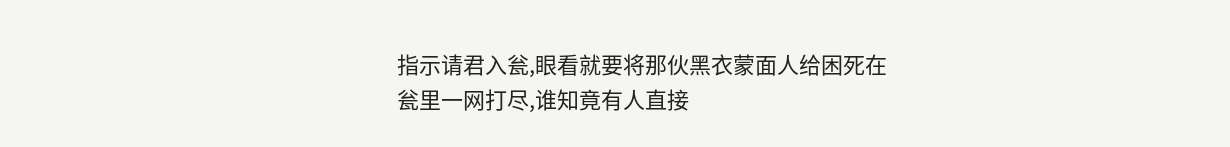指示请君入瓮,眼看就要将那伙黑衣蒙面人给困死在瓮里一网打尽,谁知竟有人直接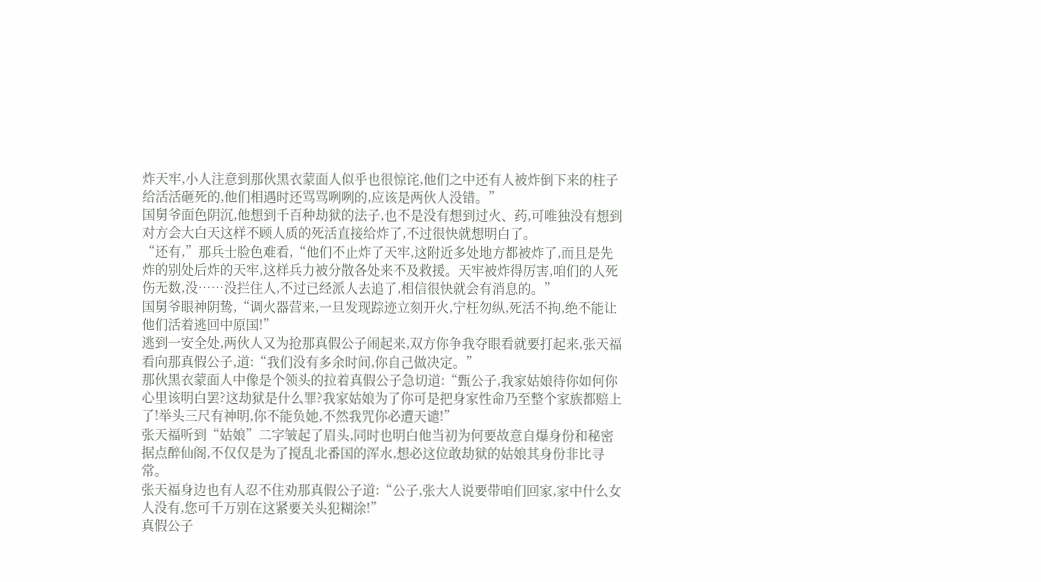炸天牢,小人注意到那伙黑衣蒙面人似乎也很惊诧,他们之中还有人被炸倒下来的柱子给活活砸死的,他们相遇时还骂骂咧咧的,应该是两伙人没错。”
国舅爷面色阴沉,他想到千百种劫狱的法子,也不是没有想到过火、药,可唯独没有想到对方会大白天这样不顾人质的死活直接给炸了,不过很快就想明白了。
“还有,”那兵士脸色难看,“他们不止炸了天牢,这附近多处地方都被炸了,而且是先炸的别处后炸的天牢,这样兵力被分散各处来不及救援。天牢被炸得厉害,咱们的人死伤无数,没……没拦住人,不过已经派人去追了,相信很快就会有消息的。”
国舅爷眼神阴鸷,“调火器营来,一旦发现踪迹立刻开火,宁枉勿纵,死活不拘,绝不能让他们活着逃回中原国!”
逃到一安全处,两伙人又为抢那真假公子闹起来,双方你争我夺眼看就要打起来,张天福看向那真假公子,道:“我们没有多余时间,你自己做决定。”
那伙黑衣蒙面人中像是个领头的拉着真假公子急切道:“甄公子,我家姑娘待你如何你心里该明白罢?这劫狱是什么罪?我家姑娘为了你可是把身家性命乃至整个家族都赔上了!举头三尺有神明,你不能负她,不然我咒你必遭天谴!”
张天福听到“姑娘”二字皱起了眉头,同时也明白他当初为何要故意自爆身份和秘密据点醉仙阁,不仅仅是为了搅乱北番国的浑水,想必这位敢劫狱的姑娘其身份非比寻常。
张天福身边也有人忍不住劝那真假公子道:“公子,张大人说要带咱们回家,家中什么女人没有,您可千万别在这紧要关头犯糊涂!”
真假公子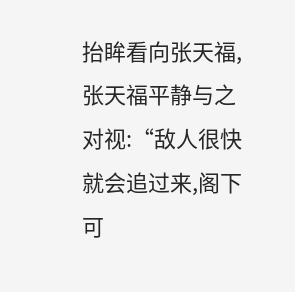抬眸看向张天福,张天福平静与之对视:“敌人很快就会追过来,阁下可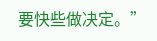要快些做决定。”